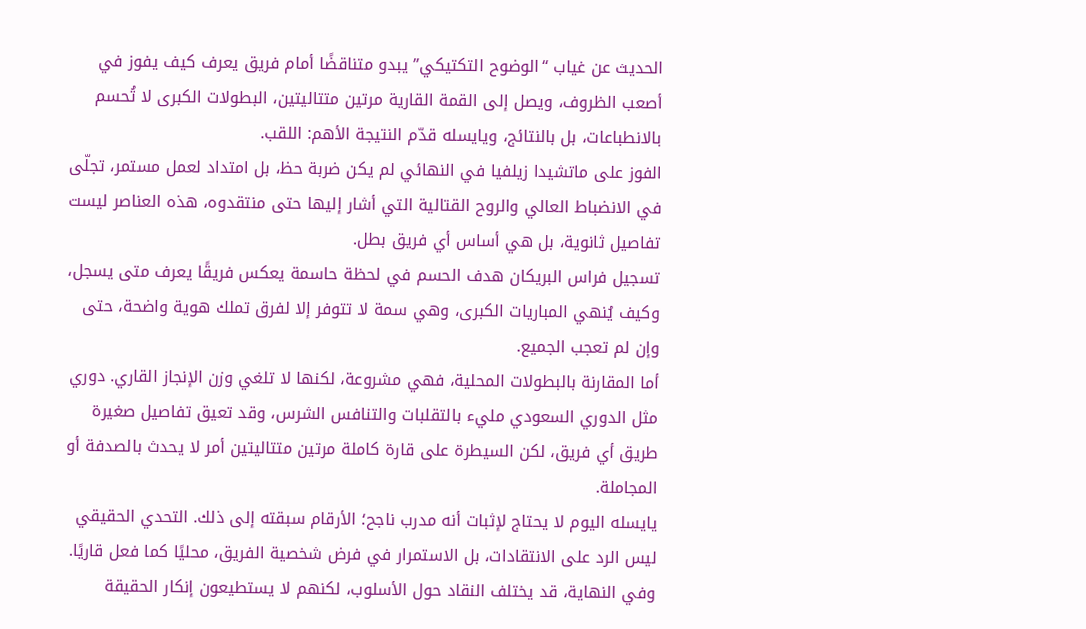الحديث عن غياب “الوضوح التكتيكي” يبدو متناقضًا أمام فريق يعرف كيف يفوز في أصعب الظروف، ويصل إلى القمة القارية مرتين متتاليتين، البطولات الكبرى لا تُحسم بالانطباعات، بل بالنتائج، ويايسله قدّم النتيجة الأهم: اللقب.
الفوز على ماتشيدا زيلفيا في النهائي لم يكن ضربة حظ، بل امتداد لعمل مستمر، تجلّى في الانضباط العالي والروح القتالية التي أشار إليها حتى منتقدوه، هذه العناصر ليست تفاصيل ثانوية، بل هي أساس أي فريق بطل.
تسجيل فراس البريكان هدف الحسم في لحظة حاسمة يعكس فريقًا يعرف متى يسجل، وكيف يُنهي المباريات الكبرى، وهي سمة لا تتوفر إلا لفرق تملك هوية واضحة، حتى وإن لم تعجب الجميع.
أما المقارنة بالبطولات المحلية، فهي مشروعة، لكنها لا تلغي وزن الإنجاز القاري. دوري مثل الدوري السعودي مليء بالتقلبات والتنافس الشرس، وقد تعيق تفاصيل صغيرة طريق أي فريق، لكن السيطرة على قارة كاملة مرتين متتاليتين أمر لا يحدث بالصدفة أو المجاملة.
يايسله اليوم لا يحتاج لإثبات أنه مدرب ناجح؛ الأرقام سبقته إلى ذلك. التحدي الحقيقي ليس الرد على الانتقادات، بل الاستمرار في فرض شخصية الفريق، محليًا كما فعل قاريًا.
وفي النهاية، قد يختلف النقاد حول الأسلوب، لكنهم لا يستطيعون إنكار الحقيقة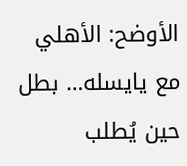الأوضح: الأهلي مع يايسله… بطل حين يُطلب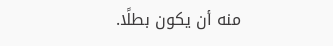منه أن يكون بطلًا.